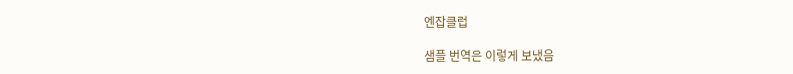엔잡클럽

샘플 번역은 이렇게 보냈음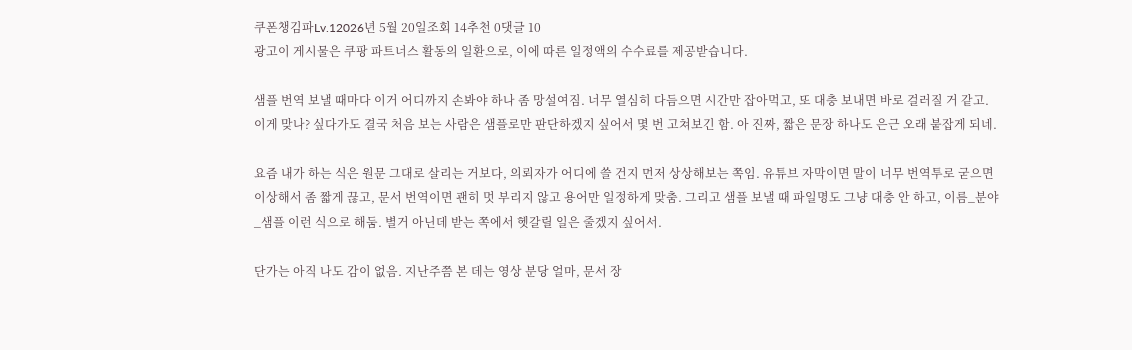쿠폰챙김파Lv.12026년 5월 20일조회 14추천 0댓글 10
광고이 게시물은 쿠팡 파트너스 활동의 일환으로, 이에 따른 일정액의 수수료를 제공받습니다.

샘플 번역 보낼 때마다 이거 어디까지 손봐야 하나 좀 망설여짐. 너무 열심히 다듬으면 시간만 잡아먹고, 또 대충 보내면 바로 걸러질 거 같고. 이게 맞나? 싶다가도 결국 처음 보는 사람은 샘플로만 판단하겠지 싶어서 몇 번 고쳐보긴 함. 아 진짜, 짧은 문장 하나도 은근 오래 붙잡게 되네.

요즘 내가 하는 식은 원문 그대로 살리는 거보다, 의뢰자가 어디에 쓸 건지 먼저 상상해보는 쪽임. 유튜브 자막이면 말이 너무 번역투로 굳으면 이상해서 좀 짧게 끊고, 문서 번역이면 괜히 멋 부리지 않고 용어만 일정하게 맞춤. 그리고 샘플 보낼 때 파일명도 그냥 대충 안 하고, 이름_분야_샘플 이런 식으로 해둠. 별거 아닌데 받는 쪽에서 헷갈릴 일은 줄겠지 싶어서.

단가는 아직 나도 감이 없음. 지난주쯤 본 데는 영상 분당 얼마, 문서 장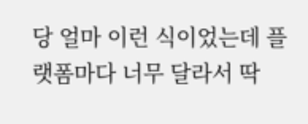당 얼마 이런 식이었는데 플랫폼마다 너무 달라서 딱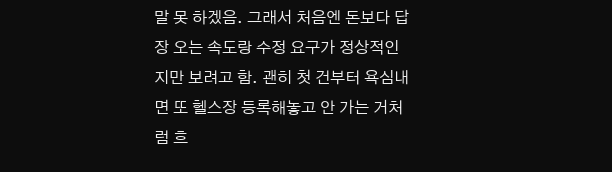말 못 하겠음. 그래서 처음엔 돈보다 답장 오는 속도랑 수정 요구가 정상적인지만 보려고 함. 괜히 첫 건부터 욕심내면 또 헬스장 등록해놓고 안 가는 거처럼 흐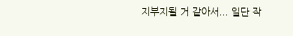지부지될 거 같아서... 일단 작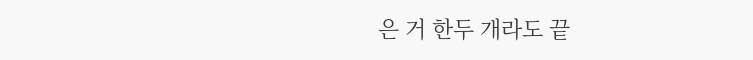은 거 한두 개라도 끝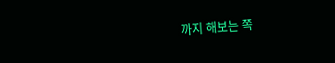까지 해보는 쪽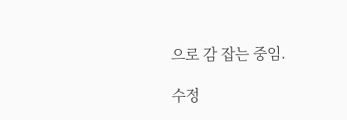으로 감 잡는 중임.

수정